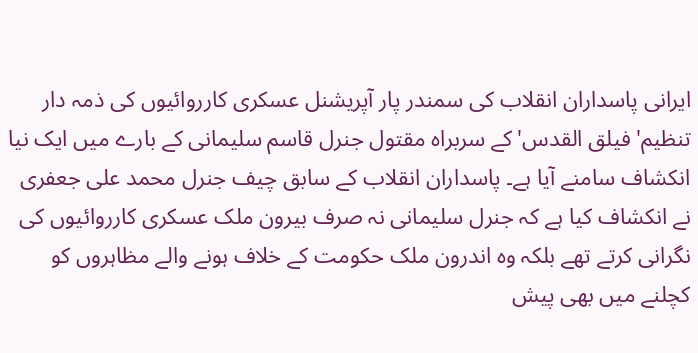ایرانی پاسداران انقلاب کی سمندر پار آپریشنل عسکری کارروائیوں کی ذمہ دار تنظیم'فیلق القدس' کے سربراہ مقتول جنرل قاسم سلیمانی کے بارے میں ایک نیا انکشاف سامنے آیا ہے۔ پاسداران انقلاب کے سابق چیف جنرل محمد علی جعفری نے انکشاف کیا ہے کہ جنرل سلیمانی نہ صرف بیرون ملک عسکری کارروائیوں کی نگرانی کرتے تھے بلکہ وہ اندرون ملک حکومت کے خلاف ہونے والے مظاہروں کو کچلنے میں بھی پیش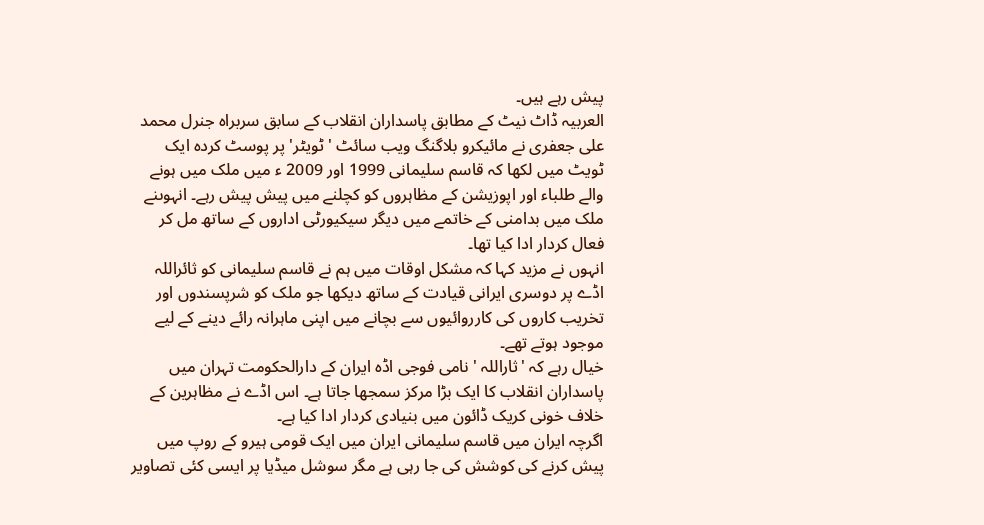پیش رہے ہیں۔
العربیہ ڈاٹ نیٹ کے مطابق پاسداران انقلاب کے سابق سربراہ جنرل محمد علی جعفری نے مائیکرو بلاگنگ ویب سائٹ 'ٹویٹر' پر پوسٹ کردہ ایک ٹویٹ میں لکھا کہ قاسم سلیمانی 1999 اور 2009 ء میں ملک میں ہونے والے طلباء اور اپوزیشن کے مظاہروں کو کچلنے میں پیش پیش رہے۔ انہوںنے ملک میں بدامنی کے خاتمے میں دیگر سیکیورٹی اداروں کے ساتھ مل کر فعال کردار ادا کیا تھا۔
انہوں نے مزید کہا کہ مشکل اوقات میں ہم نے قاسم سلیمانی کو ثائراللہ اڈے پر دوسری ایرانی قیادت کے ساتھ دیکھا جو ملک کو شرپسندوں اور تخریب کاروں کی کارروائیوں سے بچانے میں اپنی ماہرانہ رائے دینے کے لیے موجود ہوتے تھے۔
خیال رہے کہ 'ثاراللہ ' نامی فوجی اڈہ ایران کے دارالحکومت تہران میں پاسداران انقلاب کا ایک بڑا مرکز سمجھا جاتا ہے۔ اس اڈے نے مظاہرین کے خلاف خونی کریک ڈائون میں بنیادی کردار ادا کیا ہے۔
اگرچہ ایران میں قاسم سلیمانی ایران میں ایک قومی ہیرو کے روپ میں پیش کرنے کی کوشش کی جا رہی ہے مگر سوشل میڈیا پر ایسی کئی تصاویر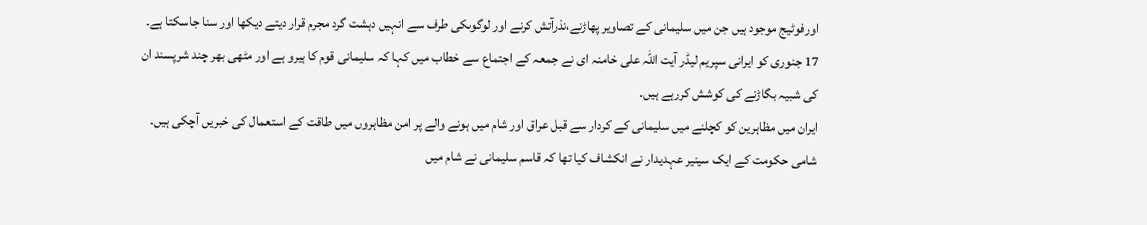اورفوٹیج موجود ہیں جن میں سلیمانی کے تصاویر پھاڑنے،نذرآتش کرنے اور لوگوںکی طرف سے انہیں دہشت گرد مجرم قرار دیتے دیکھا اور سنا جاسکتا ہے۔
17 جنوری کو ایرانی سپریم لیڈر آیت اللہ علی خامنہ ای نے جمعہ کے اجتماع سے خطاب میں کہا کہ سلیمانی قوم کا ہیرو ہے اور مٹھی بھر چند شرپسند ان کی شبیہ بگاڑنے کی کوشش کررہے ہیں۔
ایران میں مظاہرین کو کچلنے میں سلیمانی کے کردار سے قبل عراق اور شام میں ہونے والے پر امن مظاہروں میں طاقت کے استعمال کی خبریں آچکی ہیں۔
شامی حکومت کے ایک سینیر عہدیدار نے انکشاف کیا تھا کہ قاسم سلیمانی نے شام میں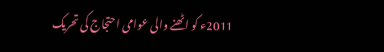2011ء کو اٹھنے والی عوامی احتجاج کی تحریک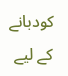کودبانے کے لیے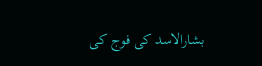بشارالاسد کی فوج کی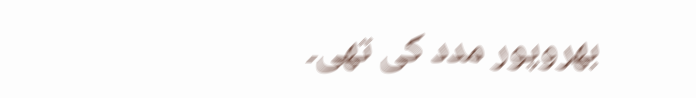بھروپور مدد کی تھی۔